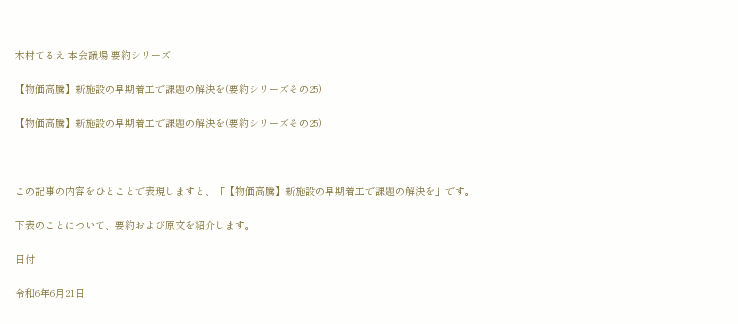木村てるえ 本会議場 要約シリーズ

【物価高騰】新施設の早期着工で課題の解決を(要約シリーズその25)

【物価高騰】新施設の早期着工で課題の解決を(要約シリーズその25)



この記事の内容をひとことで表現しますと、「【物価高騰】新施設の早期着工で課題の解決を」です。

下表のことについて、要約および原文を紹介します。

日付

令和6年6月21日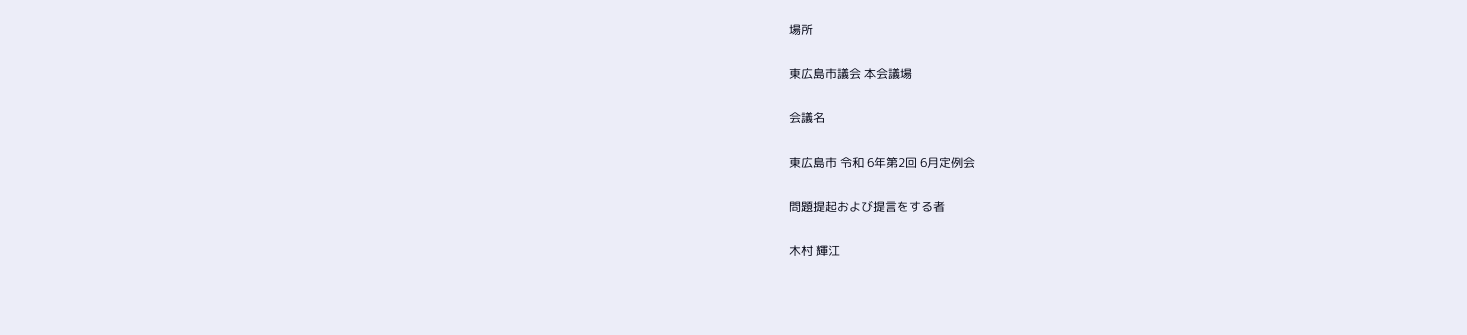場所

東広島市議会 本会議場

会議名

東広島市 令和 6年第2回 6月定例会

問題提起および提言をする者

木村 輝江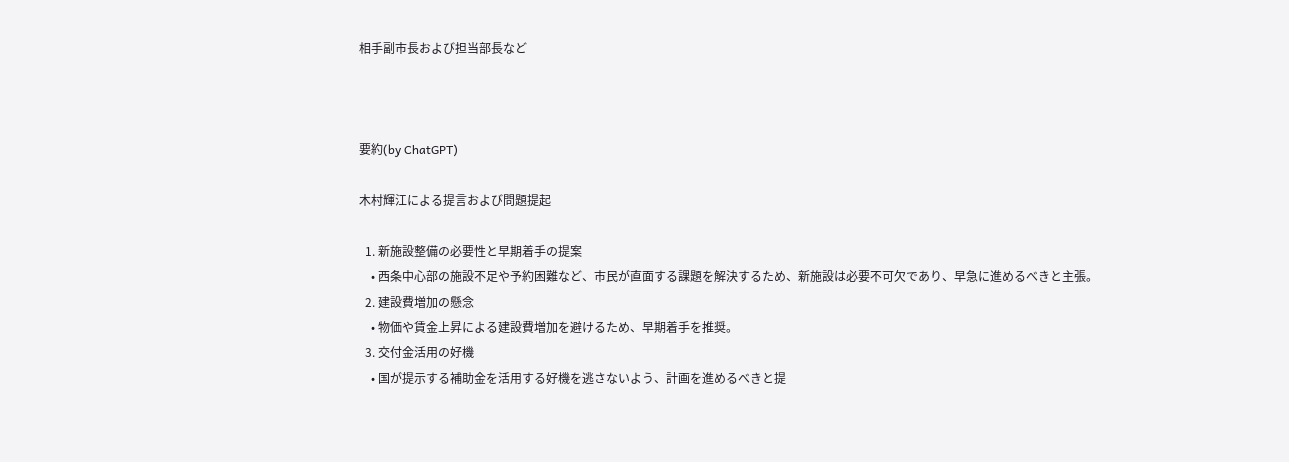相手副市長および担当部長など



要約(by ChatGPT)

木村輝江による提言および問題提起

  1. 新施設整備の必要性と早期着手の提案
    • 西条中心部の施設不足や予約困難など、市民が直面する課題を解決するため、新施設は必要不可欠であり、早急に進めるべきと主張。
  2. 建設費増加の懸念
    • 物価や賃金上昇による建設費増加を避けるため、早期着手を推奨。
  3. 交付金活用の好機
    • 国が提示する補助金を活用する好機を逃さないよう、計画を進めるべきと提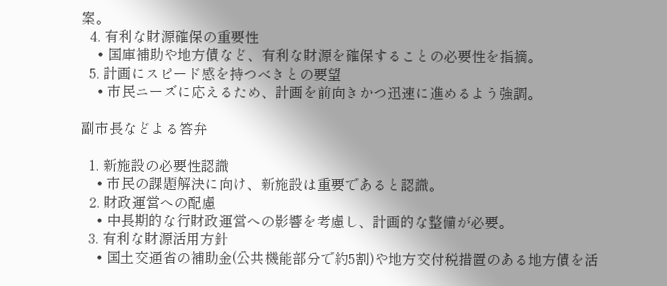案。
  4. 有利な財源確保の重要性
    • 国庫補助や地方債など、有利な財源を確保することの必要性を指摘。
  5. 計画にスピード感を持つべきとの要望
    • 市民ニーズに応えるため、計画を前向きかつ迅速に進めるよう強調。

副市長などよる答弁

  1. 新施設の必要性認識
    • 市民の課題解決に向け、新施設は重要であると認識。
  2. 財政運営への配慮
    • 中長期的な行財政運営への影響を考慮し、計画的な整備が必要。
  3. 有利な財源活用方針
    • 国土交通省の補助金(公共機能部分で約5割)や地方交付税措置のある地方債を活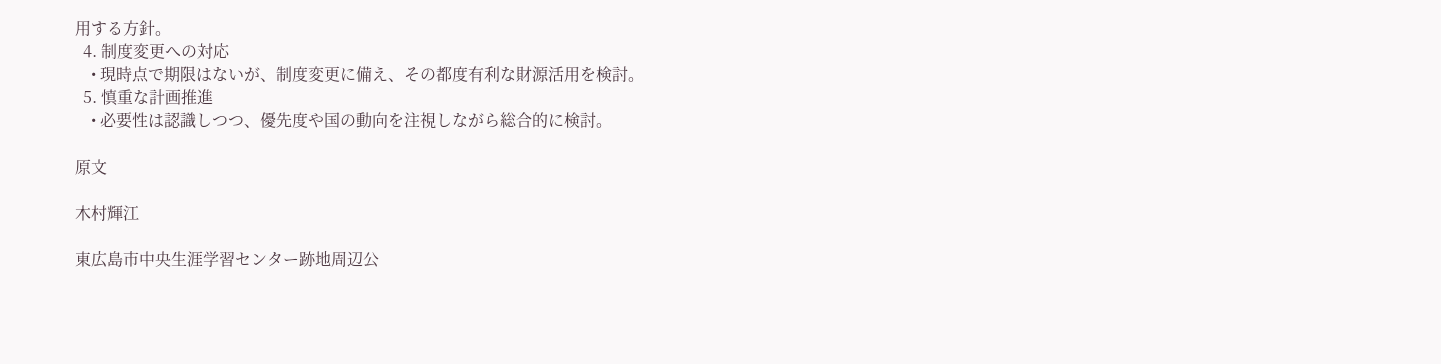用する方針。
  4. 制度変更への対応
    • 現時点で期限はないが、制度変更に備え、その都度有利な財源活用を検討。
  5. 慎重な計画推進
    • 必要性は認識しつつ、優先度や国の動向を注視しながら総合的に検討。

原文

木村輝江

東広島市中央生涯学習センター跡地周辺公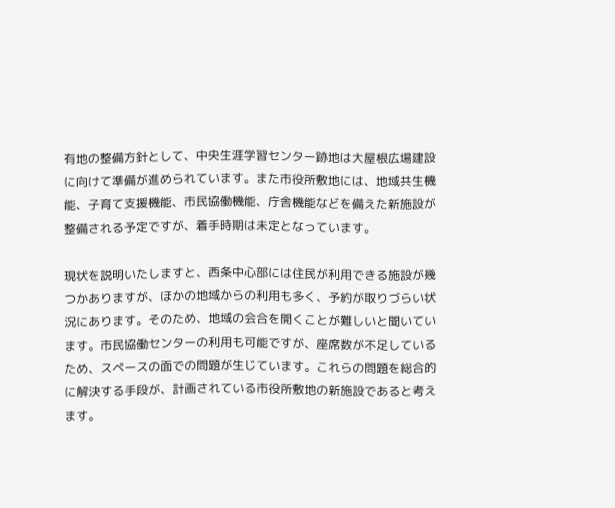有地の整備方針として、中央生涯学習センター跡地は大屋根広場建設に向けて準備が進められています。また市役所敷地には、地域共生機能、子育て支援機能、市民協働機能、庁舎機能などを備えた新施設が整備される予定ですが、着手時期は未定となっています。

現状を説明いたしますと、西条中心部には住民が利用できる施設が幾つかありますが、ほかの地域からの利用も多く、予約が取りづらい状況にあります。そのため、地域の会合を開くことが難しいと聞いています。市民協働センターの利用も可能ですが、座席数が不足しているため、スペースの面での問題が生じています。これらの問題を総合的に解決する手段が、計画されている市役所敷地の新施設であると考えます。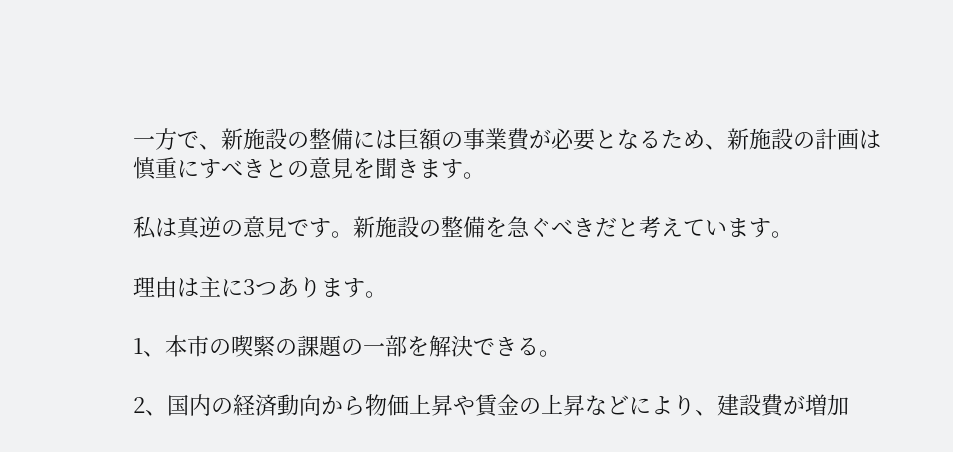一方で、新施設の整備には巨額の事業費が必要となるため、新施設の計画は慎重にすべきとの意見を聞きます。

私は真逆の意見です。新施設の整備を急ぐべきだと考えています。

理由は主に3つあります。

1、本市の喫緊の課題の一部を解決できる。

2、国内の経済動向から物価上昇や賃金の上昇などにより、建設費が増加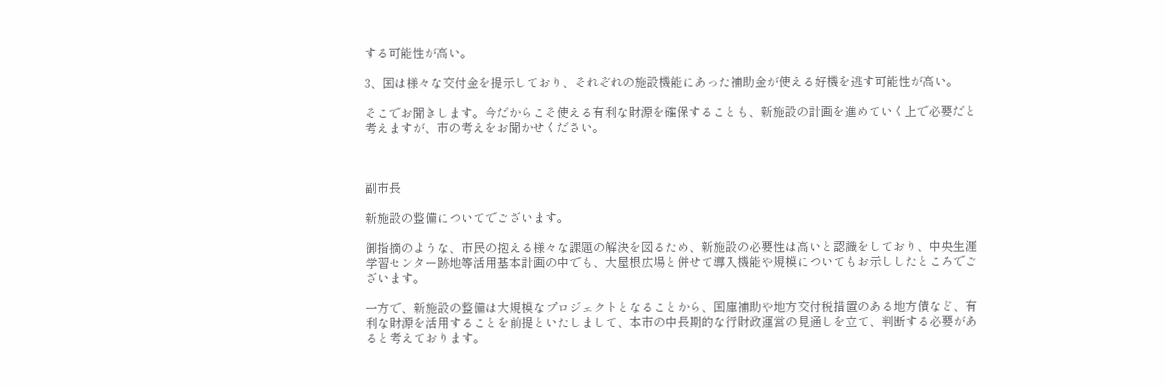する可能性が高い。

3、国は様々な交付金を提示しており、それぞれの施設機能にあった補助金が使える好機を逃す可能性が高い。

そこでお聞きします。今だからこそ使える有利な財源を確保することも、新施設の計画を進めていく上で必要だと考えますが、市の考えをお聞かせください。



副市長

新施設の整備についてでございます。

御指摘のような、市民の抱える様々な課題の解決を図るため、新施設の必要性は高いと認識をしており、中央生涯学習センター跡地等活用基本計画の中でも、大屋根広場と併せて導入機能や規模についてもお示ししたところでございます。

一方で、新施設の整備は大規模なプロジェクトとなることから、国庫補助や地方交付税措置のある地方債など、有利な財源を活用することを前提といたしまして、本市の中長期的な行財政運営の見通しを立て、判断する必要があると考えております。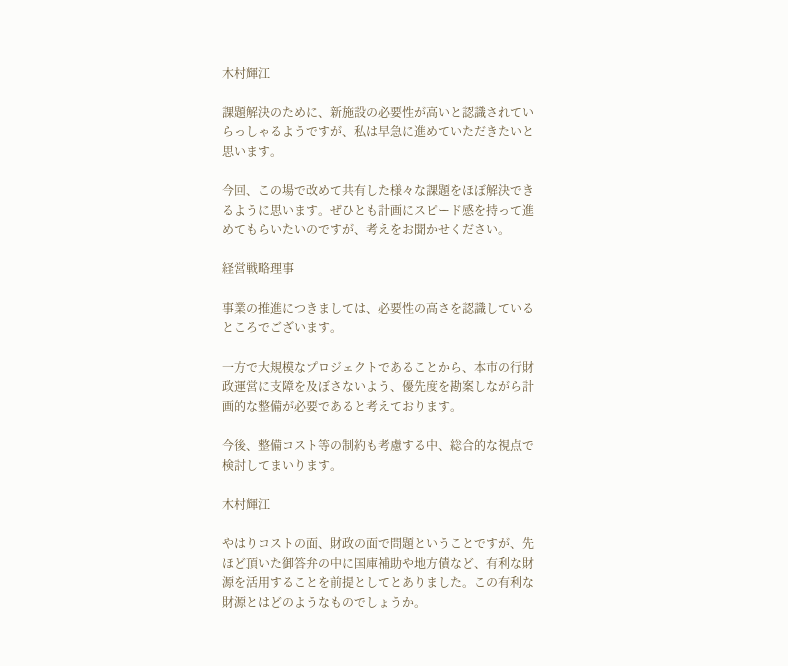木村輝江

課題解決のために、新施設の必要性が高いと認識されていらっしゃるようですが、私は早急に進めていただきたいと思います。

今回、この場で改めて共有した様々な課題をほぼ解決できるように思います。ぜひとも計画にスピード感を持って進めてもらいたいのですが、考えをお聞かせください。

経営戦略理事

事業の推進につきましては、必要性の高さを認識しているところでございます。

一方で大規模なプロジェクトであることから、本市の行財政運営に支障を及ぼさないよう、優先度を勘案しながら計画的な整備が必要であると考えております。

今後、整備コスト等の制約も考慮する中、総合的な視点で検討してまいります。

木村輝江

やはりコストの面、財政の面で問題ということですが、先ほど頂いた御答弁の中に国庫補助や地方債など、有利な財源を活用することを前提としてとありました。この有利な財源とはどのようなものでしょうか。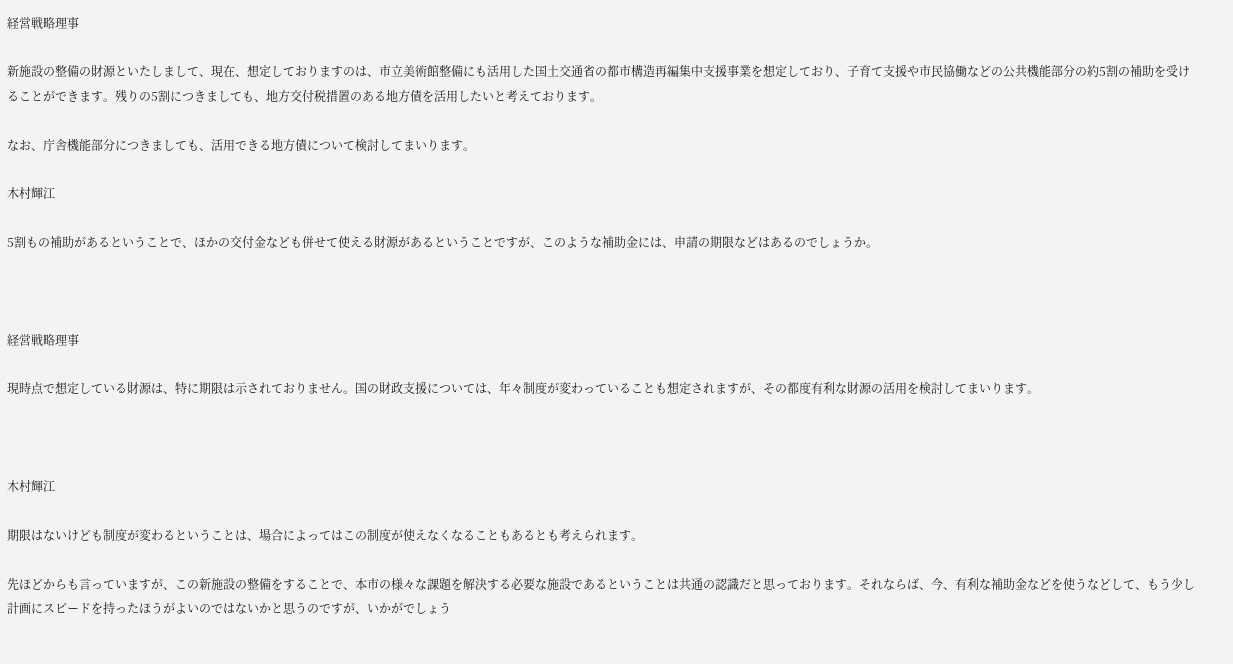経営戦略理事

新施設の整備の財源といたしまして、現在、想定しておりますのは、市立美術館整備にも活用した国土交通省の都市構造再編集中支援事業を想定しており、子育て支援や市民協働などの公共機能部分の約5割の補助を受けることができます。残りの5割につきましても、地方交付税措置のある地方債を活用したいと考えております。

なお、庁舎機能部分につきましても、活用できる地方債について検討してまいります。

木村輝江

5割もの補助があるということで、ほかの交付金なども併せて使える財源があるということですが、このような補助金には、申請の期限などはあるのでしょうか。



経営戦略理事

現時点で想定している財源は、特に期限は示されておりません。国の財政支援については、年々制度が変わっていることも想定されますが、その都度有利な財源の活用を検討してまいります。



木村輝江

期限はないけども制度が変わるということは、場合によってはこの制度が使えなくなることもあるとも考えられます。

先ほどからも言っていますが、この新施設の整備をすることで、本市の様々な課題を解決する必要な施設であるということは共通の認識だと思っております。それならば、今、有利な補助金などを使うなどして、もう少し計画にスピードを持ったほうがよいのではないかと思うのですが、いかがでしょう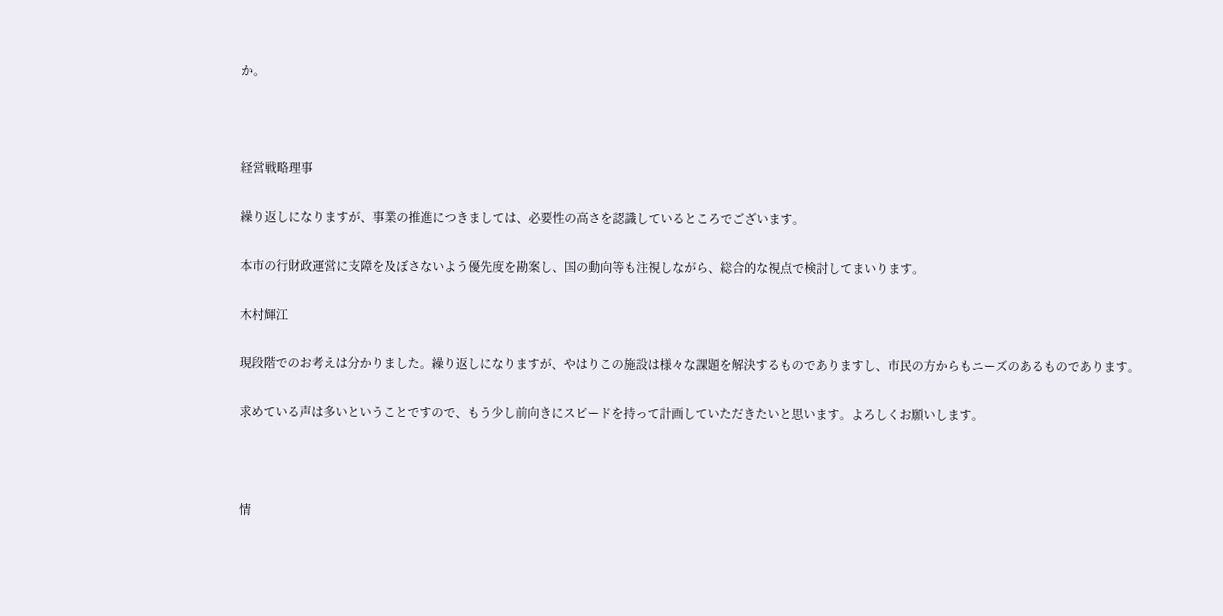か。



経営戦略理事

繰り返しになりますが、事業の推進につきましては、必要性の高さを認識しているところでございます。

本市の行財政運営に支障を及ぼさないよう優先度を勘案し、国の動向等も注視しながら、総合的な視点で検討してまいります。

木村輝江

現段階でのお考えは分かりました。繰り返しになりますが、やはりこの施設は様々な課題を解決するものでありますし、市民の方からもニーズのあるものであります。

求めている声は多いということですので、もう少し前向きにスピードを持って計画していただきたいと思います。よろしくお願いします。



情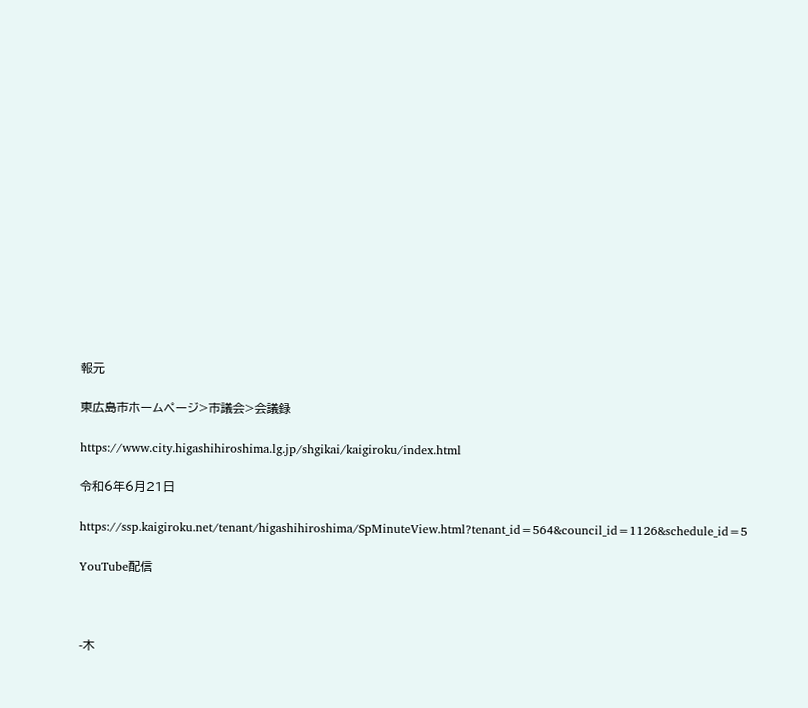報元

東広島市ホームページ>市議会>会議録

https://www.city.higashihiroshima.lg.jp/shgikai/kaigiroku/index.html

令和6年6月21日

https://ssp.kaigiroku.net/tenant/higashihiroshima/SpMinuteView.html?tenant_id=564&council_id=1126&schedule_id=5

YouTube配信



-木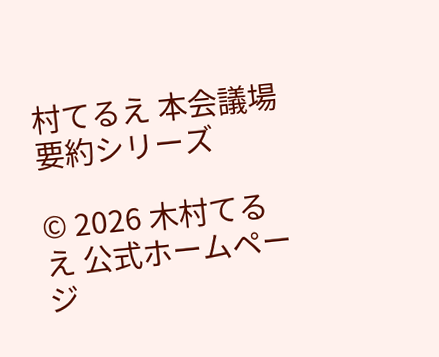村てるえ 本会議場 要約シリーズ

© 2026 木村てるえ 公式ホームページ